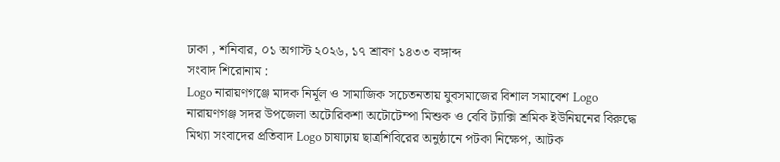ঢাকা , শনিবার, ০১ অগাস্ট ২০২৬, ১৭ শ্রাবণ ১৪৩৩ বঙ্গাব্দ
সংবাদ শিরোনাম :
Logo নারায়ণগঞ্জে মাদক নির্মূল ও সামাজিক সচেতনতায় যুবসমাজের বিশাল সমাবেশ Logo নারায়ণগঞ্জ সদর উপজেলা অটোরিকশা অটোটেম্পা মিশুক ও বেবি ট্যাক্সি শ্রমিক ইউনিয়নের বিরুদ্ধে মিথ্যা সংবাদের প্রতিবাদ Logo চাষাঢ়ায় ছাত্রশিবিরের অনুষ্ঠানে পটকা নিক্ষেপ, আটক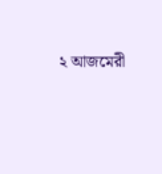২ আজমেরী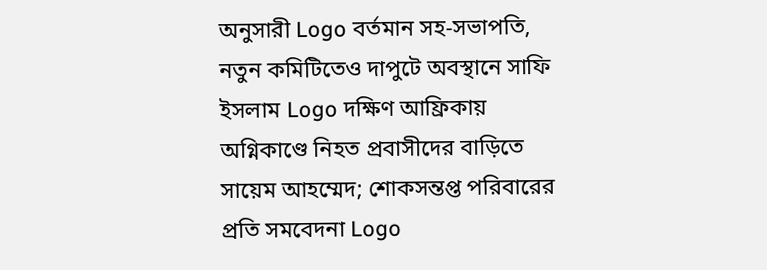অনুসারী Logo বর্তমান সহ-সভাপতি, নতুন কমিটিতেও দাপুটে অবস্থানে সাফি ইসলাম Logo দক্ষিণ আফ্রিকায় অগ্নিকাণ্ডে নিহত প্রবাসীদের বাড়িতে সায়েম আহম্মেদ; শোকসন্তপ্ত পরিবারের প্রতি সমবেদনা Logo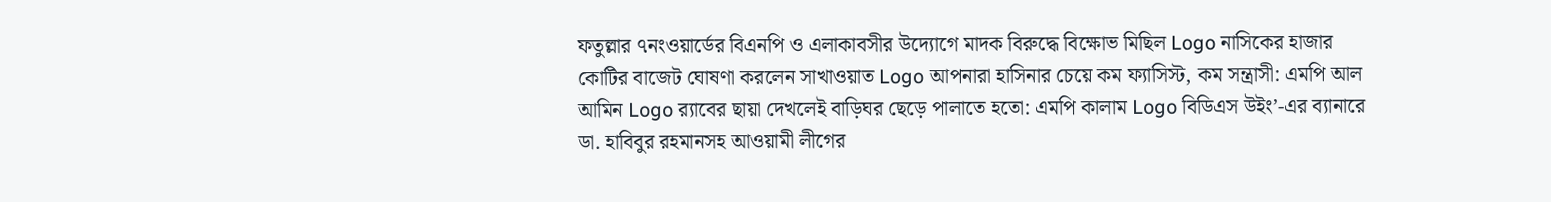ফতুল্লার ৭নংওয়ার্ডের বিএনপি ও এলাকাবসীর উদ্যোগে মাদক বিরুদ্ধে বিক্ষোভ মিছিল Logo নাসিকের হাজার কোটির বাজেট ঘোষণা করলেন সাখাওয়াত Logo আপনারা হাসিনার চেয়ে কম ফ্যাসিস্ট, কম সন্ত্রাসী: এমপি আল আমিন Logo র‍্যাবের ছায়া দেখলেই বাড়িঘর ছেড়ে পালাতে হতো: এমপি কালাম Logo বিডিএস উইং’-এর ব্যানারে ডা. হাবিবুর রহমানসহ আওয়ামী লীগের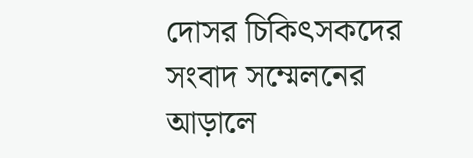দোসর চিকিৎসকদের সংবাদ সম্মেলনের আড়ালে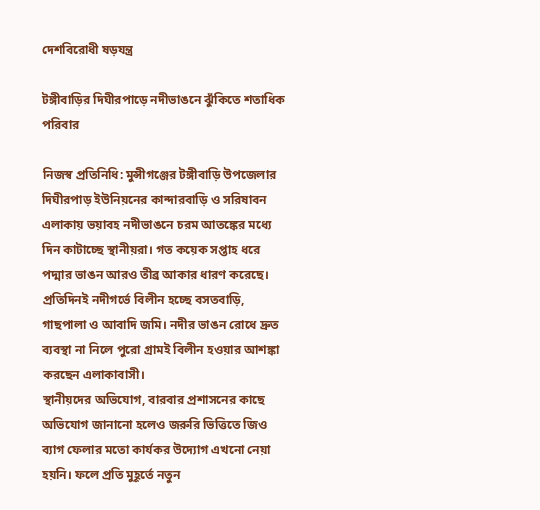দেশবিরোধী ষড়যন্ত্র

টঙ্গীবাড়ির দিঘীরপাড়ে নদীভাঙনে ঝুঁকিতে শতাধিক পরিবার

নিজস্ব প্রতিনিধি: মুন্সীগঞ্জের টঙ্গীবাড়ি উপজেলার দিঘীরপাড় ইউনিয়নের কান্দারবাড়ি ও সরিষাবন এলাকায় ভয়াবহ নদীভাঙনে চরম আতঙ্কের মধ্যে দিন কাটাচ্ছে স্থানীয়রা। গত কয়েক সপ্তাহ ধরে পদ্মার ভাঙন আরও তীব্র আকার ধারণ করেছে। প্রতিদিনই নদীগর্ভে বিলীন হচ্ছে বসতবাড়ি, গাছপালা ও আবাদি জমি। নদীর ভাঙন রোধে দ্রুত ব্যবস্থা না নিলে পুরো গ্রামই বিলীন হওয়ার আশঙ্কা করছেন এলাকাবাসী।
স্থানীয়দের অভিযোগ, বারবার প্রশাসনের কাছে অভিযোগ জানানো হলেও জরুরি ভিত্তিতে জিও ব্যাগ ফেলার মতো কার্যকর উদ্যোগ এখনো নেয়া হয়নি। ফলে প্রতি মুহূর্তে নতুন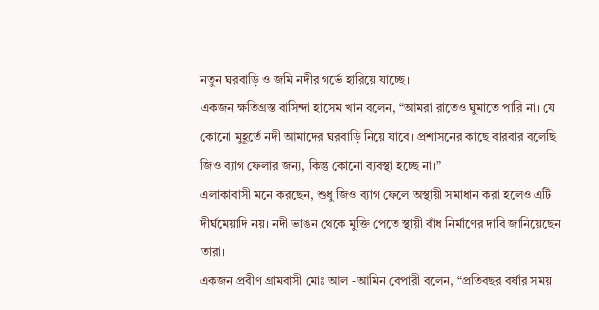নতুন ঘরবাড়ি ও জমি নদীর গর্ভে হারিয়ে যাচ্ছে।
একজন ক্ষতিগ্রস্ত বাসিন্দা হাসেম খান বলেন, “আমরা রাতেও ঘুমাতে পারি না। যে কোনো মুহূর্তে নদী আমাদের ঘরবাড়ি নিয়ে যাবে। প্রশাসনের কাছে বারবার বলেছি জিও ব্যাগ ফেলার জন্য, কিন্তু কোনো ব্যবস্থা হচ্ছে না।”
এলাকাবাসী মনে করছেন, শুধু জিও ব্যাগ ফেলে অস্থায়ী সমাধান করা হলেও এটি দীর্ঘমেয়াদি নয়। নদী ভাঙন থেকে মুক্তি পেতে স্থায়ী বাঁধ নির্মাণের দাবি জানিয়েছেন তারা।
একজন প্রবীণ গ্রামবাসী মোঃ আল -আমিন বেপারী বলেন, “প্রতিবছর বর্ষার সময়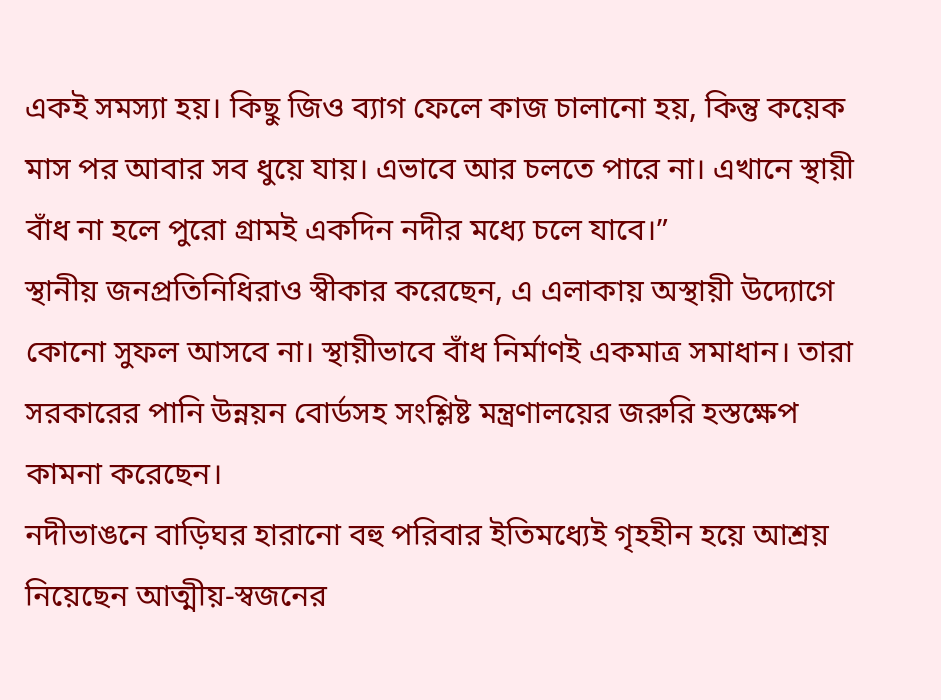একই সমস্যা হয়। কিছু জিও ব্যাগ ফেলে কাজ চালানো হয়, কিন্তু কয়েক মাস পর আবার সব ধুয়ে যায়। এভাবে আর চলতে পারে না। এখানে স্থায়ী বাঁধ না হলে পুরো গ্রামই একদিন নদীর মধ্যে চলে যাবে।”
স্থানীয় জনপ্রতিনিধিরাও স্বীকার করেছেন, এ এলাকায় অস্থায়ী উদ্যোগে কোনো সুফল আসবে না। স্থায়ীভাবে বাঁধ নির্মাণই একমাত্র সমাধান। তারা সরকারের পানি উন্নয়ন বোর্ডসহ সংশ্লিষ্ট মন্ত্রণালয়ের জরুরি হস্তক্ষেপ কামনা করেছেন।
নদীভাঙনে বাড়িঘর হারানো বহু পরিবার ইতিমধ্যেই গৃহহীন হয়ে আশ্রয় নিয়েছেন আত্মীয়-স্বজনের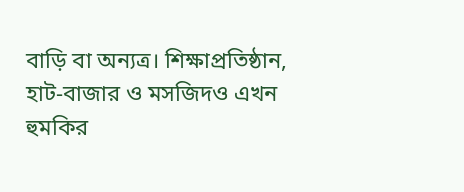বাড়ি বা অন্যত্র। শিক্ষাপ্রতিষ্ঠান, হাট-বাজার ও মসজিদও এখন হুমকির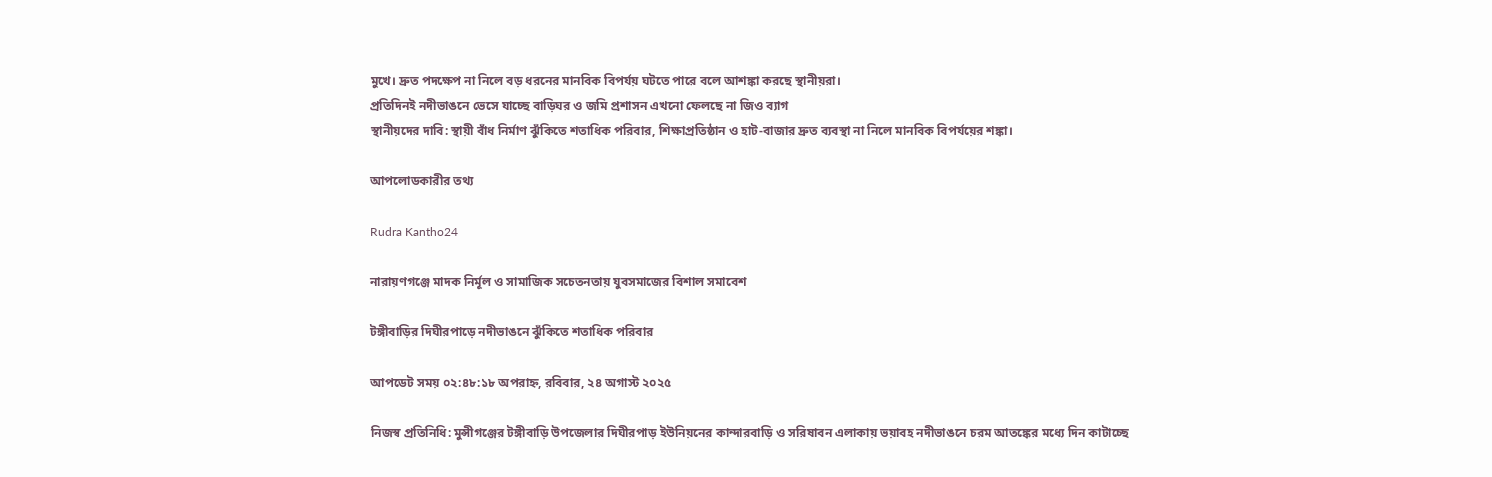মুখে। দ্রুত পদক্ষেপ না নিলে বড় ধরনের মানবিক বিপর্যয় ঘটতে পারে বলে আশঙ্কা করছে স্থানীয়রা।
প্রতিদিনই নদীভাঙনে ভেসে যাচ্ছে বাড়িঘর ও জমি প্রশাসন এখনো ফেলছে না জিও ব্যাগ
স্থানীয়দের দাবি: স্থায়ী বাঁধ নির্মাণ ঝুঁকিতে শতাধিক পরিবার, শিক্ষাপ্রতিষ্ঠান ও হাট-বাজার দ্রুত ব্যবস্থা না নিলে মানবিক বিপর্যয়ের শঙ্কা।

আপলোডকারীর তথ্য

Rudra Kantho24

নারায়ণগঞ্জে মাদক নির্মূল ও সামাজিক সচেতনতায় যুবসমাজের বিশাল সমাবেশ

টঙ্গীবাড়ির দিঘীরপাড়ে নদীভাঙনে ঝুঁকিতে শতাধিক পরিবার

আপডেট সময় ০২:৪৮:১৮ অপরাহ্ন, রবিবার, ২৪ অগাস্ট ২০২৫

নিজস্ব প্রতিনিধি: মুন্সীগঞ্জের টঙ্গীবাড়ি উপজেলার দিঘীরপাড় ইউনিয়নের কান্দারবাড়ি ও সরিষাবন এলাকায় ভয়াবহ নদীভাঙনে চরম আতঙ্কের মধ্যে দিন কাটাচ্ছে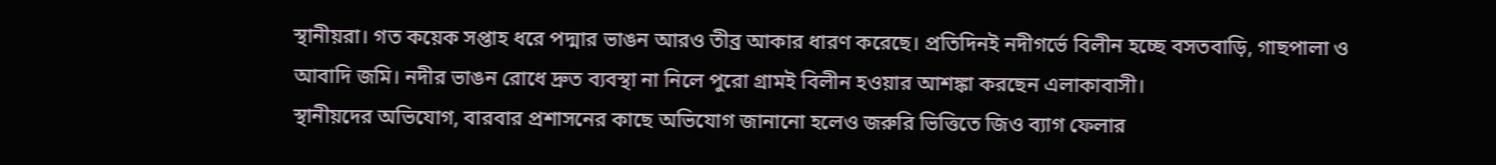স্থানীয়রা। গত কয়েক সপ্তাহ ধরে পদ্মার ভাঙন আরও তীব্র আকার ধারণ করেছে। প্রতিদিনই নদীগর্ভে বিলীন হচ্ছে বসতবাড়ি, গাছপালা ও আবাদি জমি। নদীর ভাঙন রোধে দ্রুত ব্যবস্থা না নিলে পুরো গ্রামই বিলীন হওয়ার আশঙ্কা করছেন এলাকাবাসী।
স্থানীয়দের অভিযোগ, বারবার প্রশাসনের কাছে অভিযোগ জানানো হলেও জরুরি ভিত্তিতে জিও ব্যাগ ফেলার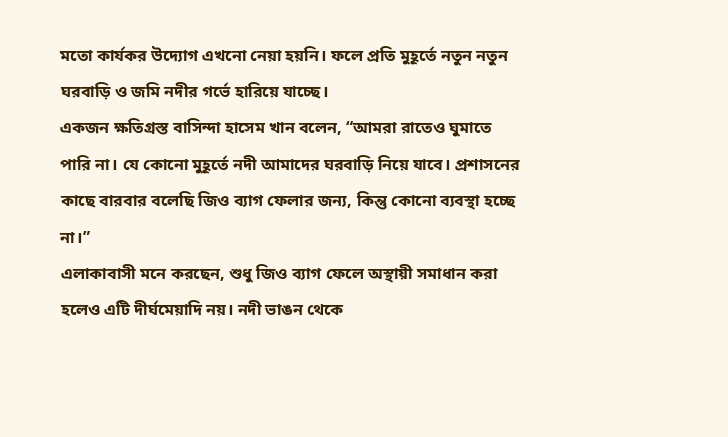মতো কার্যকর উদ্যোগ এখনো নেয়া হয়নি। ফলে প্রতি মুহূর্তে নতুন নতুন ঘরবাড়ি ও জমি নদীর গর্ভে হারিয়ে যাচ্ছে।
একজন ক্ষতিগ্রস্ত বাসিন্দা হাসেম খান বলেন, “আমরা রাতেও ঘুমাতে পারি না। যে কোনো মুহূর্তে নদী আমাদের ঘরবাড়ি নিয়ে যাবে। প্রশাসনের কাছে বারবার বলেছি জিও ব্যাগ ফেলার জন্য, কিন্তু কোনো ব্যবস্থা হচ্ছে না।”
এলাকাবাসী মনে করছেন, শুধু জিও ব্যাগ ফেলে অস্থায়ী সমাধান করা হলেও এটি দীর্ঘমেয়াদি নয়। নদী ভাঙন থেকে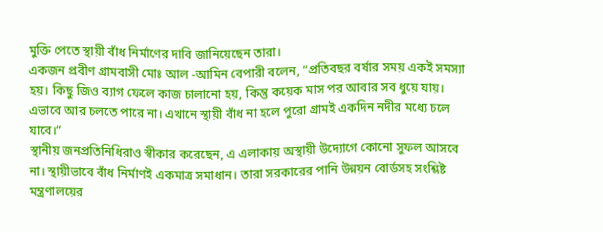মুক্তি পেতে স্থায়ী বাঁধ নির্মাণের দাবি জানিয়েছেন তারা।
একজন প্রবীণ গ্রামবাসী মোঃ আল -আমিন বেপারী বলেন, “প্রতিবছর বর্ষার সময় একই সমস্যা হয়। কিছু জিও ব্যাগ ফেলে কাজ চালানো হয়, কিন্তু কয়েক মাস পর আবার সব ধুয়ে যায়। এভাবে আর চলতে পারে না। এখানে স্থায়ী বাঁধ না হলে পুরো গ্রামই একদিন নদীর মধ্যে চলে যাবে।”
স্থানীয় জনপ্রতিনিধিরাও স্বীকার করেছেন, এ এলাকায় অস্থায়ী উদ্যোগে কোনো সুফল আসবে না। স্থায়ীভাবে বাঁধ নির্মাণই একমাত্র সমাধান। তারা সরকারের পানি উন্নয়ন বোর্ডসহ সংশ্লিষ্ট মন্ত্রণালয়ের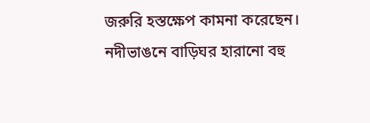জরুরি হস্তক্ষেপ কামনা করেছেন।
নদীভাঙনে বাড়িঘর হারানো বহু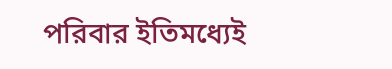পরিবার ইতিমধ্যেই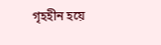গৃহহীন হয়ে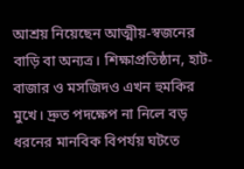আশ্রয় নিয়েছেন আত্মীয়-স্বজনের বাড়ি বা অন্যত্র। শিক্ষাপ্রতিষ্ঠান, হাট-বাজার ও মসজিদও এখন হুমকির মুখে। দ্রুত পদক্ষেপ না নিলে বড় ধরনের মানবিক বিপর্যয় ঘটতে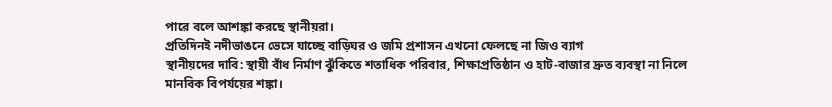পারে বলে আশঙ্কা করছে স্থানীয়রা।
প্রতিদিনই নদীভাঙনে ভেসে যাচ্ছে বাড়িঘর ও জমি প্রশাসন এখনো ফেলছে না জিও ব্যাগ
স্থানীয়দের দাবি: স্থায়ী বাঁধ নির্মাণ ঝুঁকিতে শতাধিক পরিবার, শিক্ষাপ্রতিষ্ঠান ও হাট-বাজার দ্রুত ব্যবস্থা না নিলে মানবিক বিপর্যয়ের শঙ্কা।